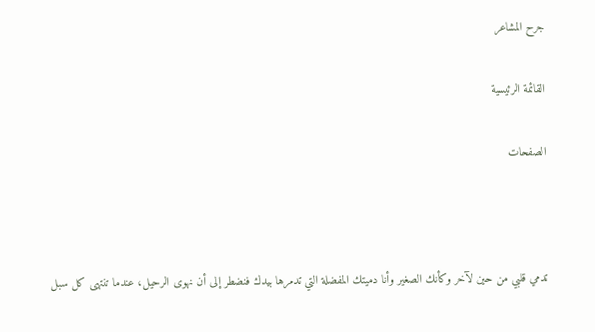جرح المشاعر

القائمة الرئيسية

الصفحات



تدمي قلبي من حين لآخر وكأنك الصغير وأنا دميتك المفضلة التي تدمرها بيدك فنضطر إلى أن نهوى الرحيل، عندما تنتهى كل سبل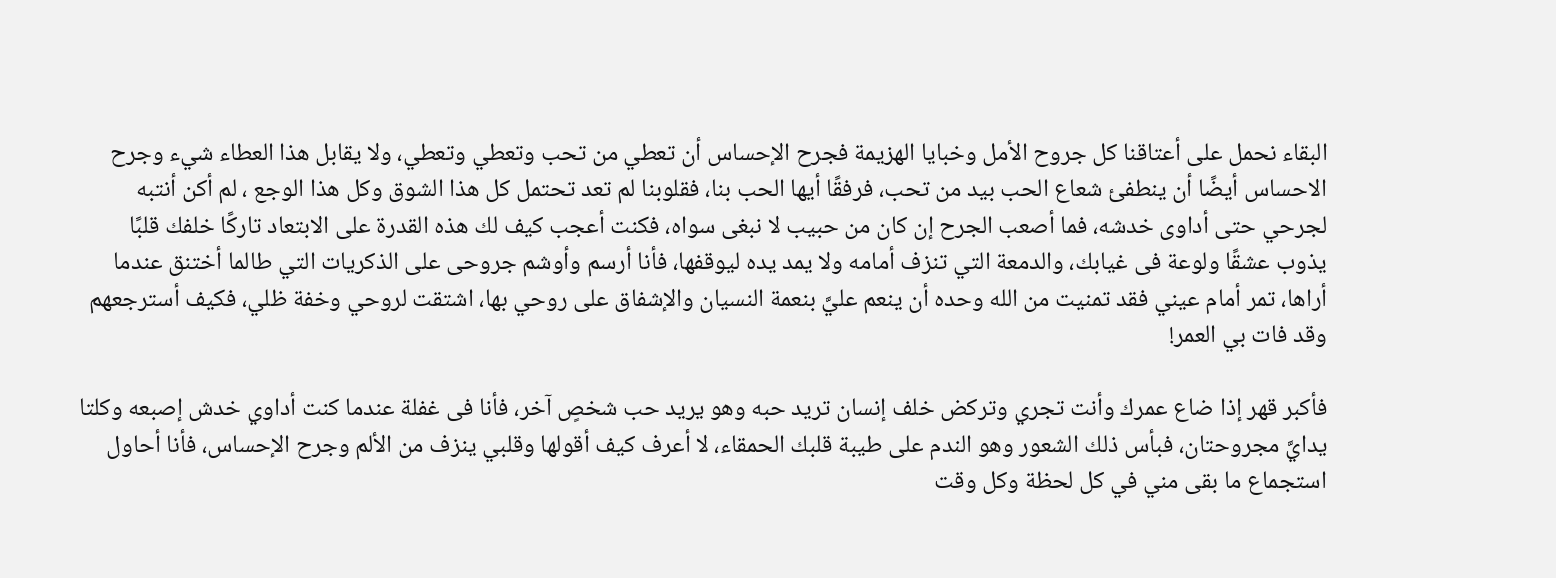البقاء نحمل على أعتاقنا كل جروح الأمل وخبايا الهزيمة فجرح الإحساس أن تعطي من تحب وتعطي وتعطي، ولا يقابل هذا العطاء شيء وجرح الاحساس أيضًا أن ينطفئ شعاع الحب بيد من تحب، فرفقًا أيها الحب بنا، فقلوبنا لم تعد تحتمل كل هذا الشوق وكل هذا الوجع ، لم أكن أنتبه لجرحي حتى أداوى خدشه، فما أصعب الجرح إن كان من حبيب لا نبغى سواه، فكنت أعجب كيف لك هذه القدرة على الابتعاد تاركًا خلفك قلبًا يذوب عشقًا ولوعة فى غيابك، والدمعة التي تنزف أمامه ولا يمد يده ليوقفها، فأنا أرسم وأوشم جروحى على الذكريات التي طالما أختنق عندما أراها، تمر أمام عيني فقد تمنيت من الله وحده أن ينعم عليَّ بنعمة النسيان والإشفاق على روحي بها، اشتقت لروحي وخفة ظلي، فكيف أسترجعهم وقد فات بي العمر!

فأكبر قهر إذا ضاع عمرك وأنت تجري وتركض خلف إنسان تريد حبه وهو يريد حب شخصٍ آخر، فأنا فى غفلة عندما كنت أداوي خدش إصبعه وكلتا يدايَّ مجروحتان، فبأس ذلك الشعور وهو الندم على طيبة قلبك الحمقاء، لا أعرف كيف أقولها وقلبي ينزف من الألم وجرح الإحساس، فأنا أحاول استجماع ما بقى مني في كل لحظة وكل وقت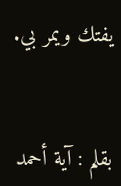يفتك ويمر بي.


بقلم : آية أحمد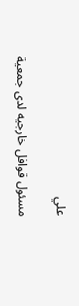علي

مسئول قوافل خارجيه لدى جمعية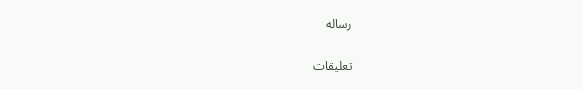رساله

تعليقات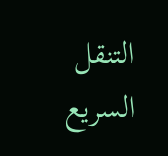التنقل السريع